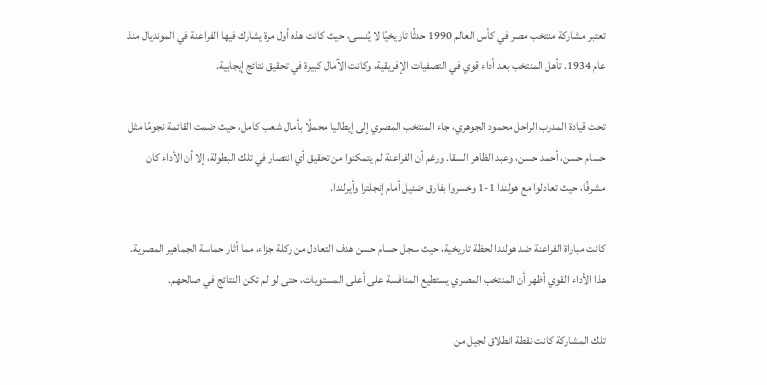تعتبر مشاركة منتخب مصر في كأس العالم 1990 حدثًا تاريخيًا لا يُنسى، حيث كانت هذه أول مرة يشارك فيها الفراعنة في المونديال منذ عام 1934. تأهل المنتخب بعد أداء قوي في التصفيات الإفريقية، وكانت الآمال كبيرة في تحقيق نتائج إيجابية.

تحت قيادة المدرب الراحل محمود الجوهري، جاء المنتخب المصري إلى إيطاليا محملًا بأمال شعب كامل، حيث ضمت القائمة نجومًا مثل حسام حسن، أحمد حسن، وعبد الظاهر السقا. ورغم أن الفراعنة لم يتمكنوا من تحقيق أي انتصار في تلك البطولة، إلا أن الأداء كان مشرفًا، حيث تعادلوا مع هولندا 1-1 وخسروا بفارق ضئيل أمام إنجلترا وأيرلندا.

كانت مباراة الفراعنة ضد هولندا لحظة تاريخية، حيث سجل حسام حسن هدف التعادل من ركلة جزاء، مما أثار حماسة الجماهير المصرية. هذا الأداء القوي أظهر أن المنتخب المصري يستطيع المنافسة على أعلى المستويات، حتى لو لم تكن النتائج في صالحهم.

تلك المشاركة كانت نقطة انطلاق لجيل من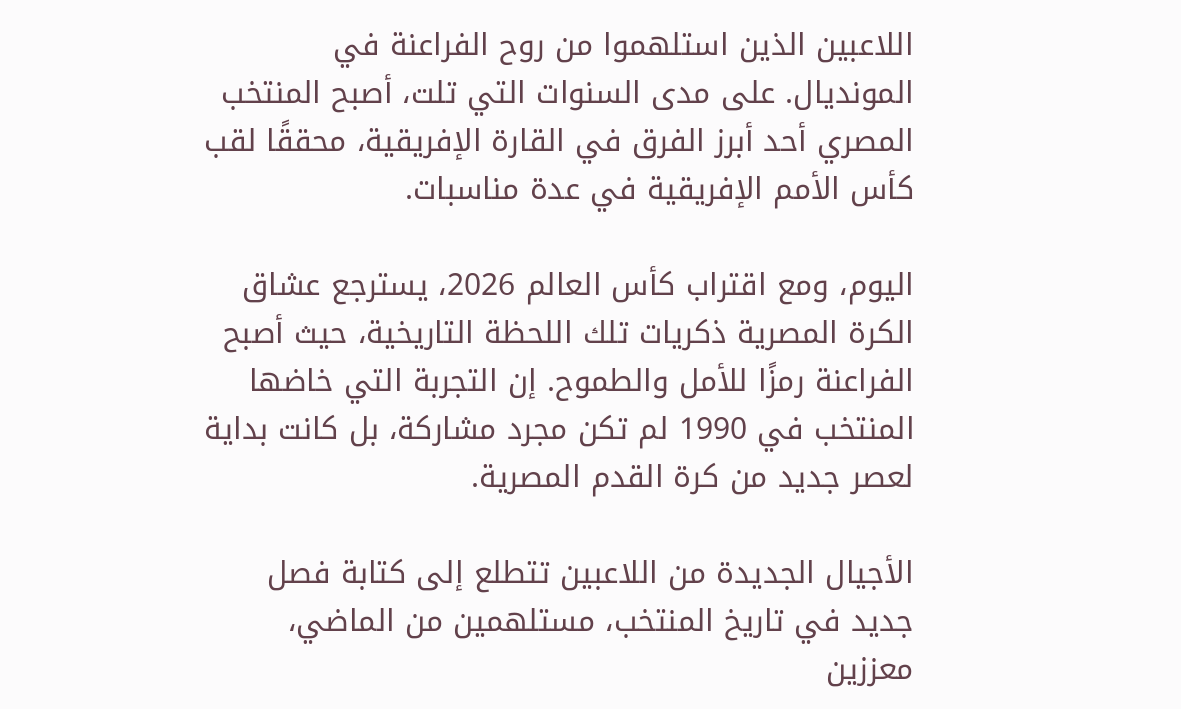اللاعبين الذين استلهموا من روح الفراعنة في المونديال. على مدى السنوات التي تلت، أصبح المنتخب المصري أحد أبرز الفرق في القارة الإفريقية، محققًا لقب كأس الأمم الإفريقية في عدة مناسبات.

اليوم، ومع اقتراب كأس العالم 2026، يسترجع عشاق الكرة المصرية ذكريات تلك اللحظة التاريخية، حيث أصبح الفراعنة رمزًا للأمل والطموح. إن التجربة التي خاضها المنتخب في 1990 لم تكن مجرد مشاركة، بل كانت بداية لعصر جديد من كرة القدم المصرية.

الأجيال الجديدة من اللاعبين تتطلع إلى كتابة فصل جديد في تاريخ المنتخب، مستلهمين من الماضي، معززين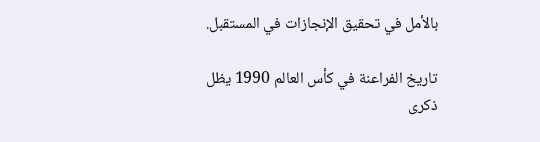بالأمل في تحقيق الإنجازات في المستقبل.

تاريخ الفراعنة في كأس العالم 1990 يظل ذكرى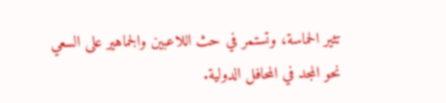تثير الحماسة، وتستمر في حث اللاعبين والجماهير على السعي نحو المجد في المحافل الدولية.